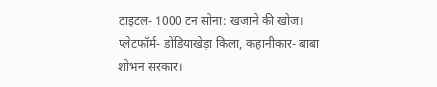टाइटल- 1000 टन सोना: खजाने की खोज।
प्लेटफॉर्म- डोंडियाखेड़ा किला, कहानीकार- बाबा शोभन सरकार।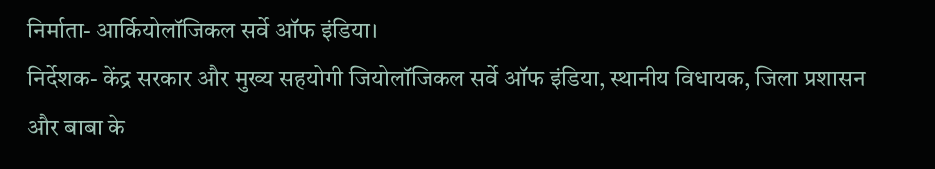निर्माता- आर्कियोलॉजिकल सर्वे ऑफ इंडिया।
निर्देशक- केंद्र सरकार और मुख्य सहयोगी जियोलॉजिकल सर्वे ऑफ इंडिया, स्थानीय विधायक, जिला प्रशासन और बाबा के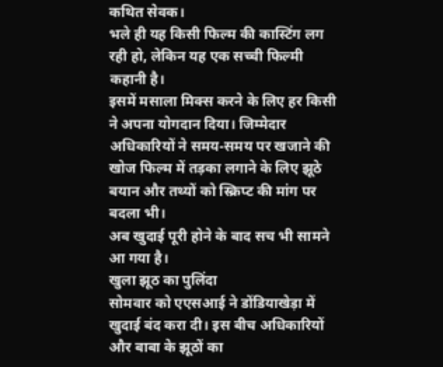कथित सेवक।
भले ही यह किसी फिल्म की कास्टिंग लग रही हो, लेकिन यह एक सच्ची फिल्मी कहानी है।
इसमें मसाला मिक्स करने के लिए हर किसी ने अपना योगदान दिया। जिम्मेदार अधिकारियों ने समय-समय पर खजाने की खोज फिल्म में तड़का लगाने के लिए झूठे बयान और तथ्यों को स्क्रिप्ट की मांग पर बदला भी।
अब खुदाई पूरी होने के बाद सच भी सामने आ गया है।
खुला झूठ का पुलिंदा
सोमवार को एएसआई ने डोंडियाखेड़ा में खुदाई बंद करा दी। इस बीच अधिकारियों और बाबा के झूठों का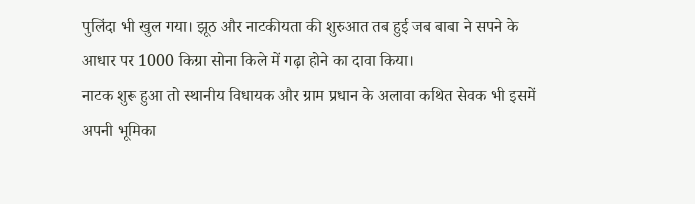पुलिंदा भी खुल गया। झूठ और नाटकीयता की शुरुआत तब हुई जब बाबा ने सपने के आधार पर 1000 किग्रा सोना किले में गढ़ा होने का दावा किया।
नाटक शुरू हुआ तो स्थानीय विधायक और ग्राम प्रधान के अलावा कथित सेवक भी इसमें अपनी भूमिका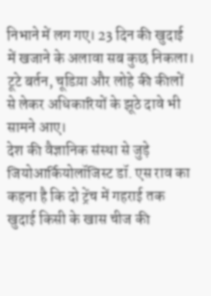निभाने में लग गए। 23 दिन की खुदाई में खजाने के अलावा सब कुछ निकला।
टूटे बर्तन, चूडिय़ा और लोहे की कीलों से लेकर अधिकारियों के झूठे दावे भी सामने आए।
देश की वैज्ञानिक संस्था से जुड़े जियोआर्कियोलॉजिस्ट डॉ. एस राव का कहना है कि दो ट्रेंच में गहराई तक खुदाई किसी के खास चीज की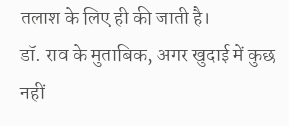तलाश के लिए ही की जाती है।
डॉ. राव के मुताबिक, अगर खुदाई में कुछ नहीं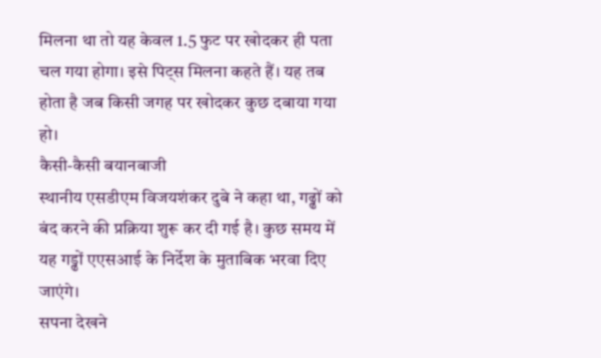मिलना था तो यह केवल 1.5 फुट पर खोदकर ही पता चल गया होगा। इसे पिट्स मिलना कहते हैं। यह तब होता है जब किसी जगह पर खोदकर कुछ दबाया गया हो।
कैसी-कैसी बयानबाजी
स्थानीय एसडीएम विजयशंकर दुबे ने कहा था, गढ्ढों को बंद करने की प्रक्रिया शुरू कर दी गई है। कुछ समय में यह गड्ढों एएसआई के निर्देश के मुताबिक भरवा दिए जाएंगे।
सपना देखने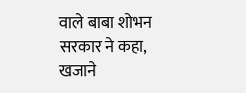वाले बाबा शोभन सरकार ने कहा, खजाने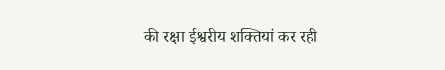की रक्षा ईश्वरीय शक्तियां कर रही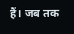हैं। जब तक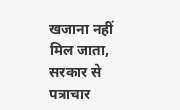खजाना नहीं मिल जाता, सरकार से पत्राचार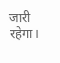जारी रहेगा।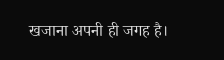खजाना अपनी ही जगह है।